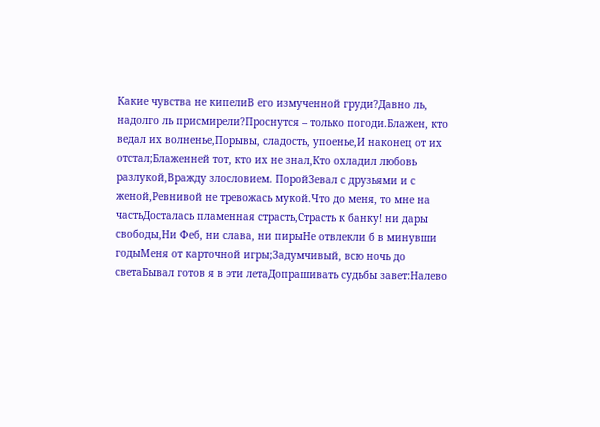Какие чувства не кипелиВ его измученной груди?Давно ль, надолго ль присмирели?Проснутся – только погоди.Блажен, кто ведал их волненье,Порывы, сладость, упоенье,И наконец от их отстал;Блаженней тот, кто их не знал,Кто охладил любовь разлукой,Вражду злословием. ПоройЗевал с друзьями и с женой,Ревнивой не тревожась мукой.Что до меня, то мне на частьДосталась пламенная страсть,Страсть к банку! ни дары свободы,Ни Феб, ни слава, ни пирыНе отвлекли б в минувши годыМеня от карточной игры;Задумчивый, всю ночь до светаБывал готов я в эти летаДопрашивать судьбы завет:Налево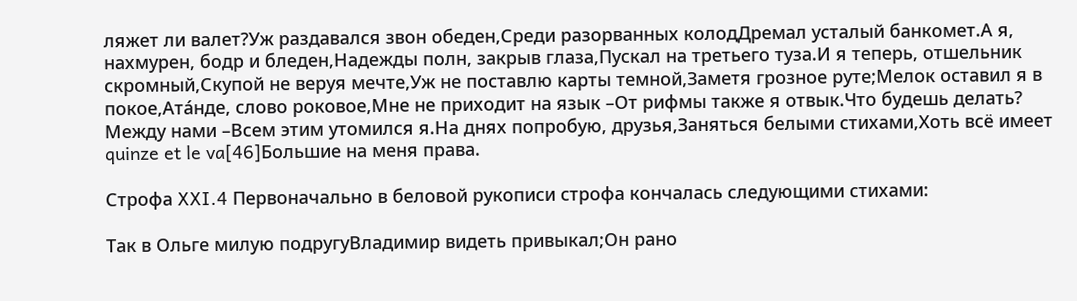ляжет ли валет?Уж раздавался звон обеден,Среди разорванных колодДремал усталый банкомет.А я, нахмурен, бодр и бледен,Надежды полн, закрыв глаза,Пускал на третьего туза.И я теперь, отшельник скромный,Скупой не веруя мечте,Уж не поставлю карты темной,Заметя грозное руте;Мелок оставил я в покое,Ата́нде, слово роковое,Мне не приходит на язык –От рифмы также я отвык.Что будешь делать? Между нами –Всем этим утомился я.На днях попробую, друзья,Заняться белыми стихами,Хоть всё имеет quinze et le va[46]Большие на меня права.

Строфа XXI.4 Первоначально в беловой рукописи строфа кончалась следующими стихами:

Так в Ольге милую подругуВладимир видеть привыкал;Он рано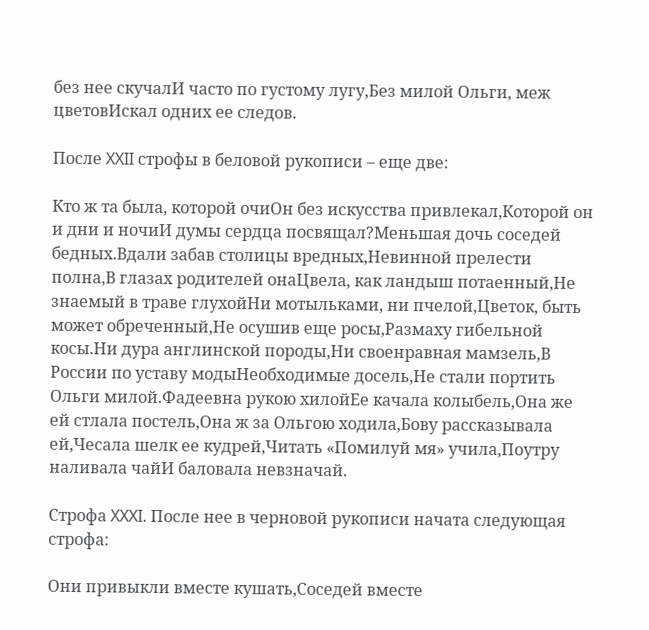без нее скучалИ часто по густому лугу,Без милой Ольги, меж цветовИскал одних ее следов.

После XXII строфы в беловой рукописи – еще две:

Кто ж та была, которой очиОн без искусства привлекал,Которой он и дни и ночиИ думы сердца посвящал?Меньшая дочь соседей бедных.Вдали забав столицы вредных,Невинной прелести полна,В глазах родителей онаЦвела, как ландыш потаенный,Не знаемый в траве глухойНи мотыльками, ни пчелой,Цветок, быть может обреченный,Не осушив еще росы,Размаху гибельной косы.Ни дура англинской породы,Ни своенравная мамзель,В России по уставу модыНеобходимые досель,Не стали портить Ольги милой.Фадеевна рукою хилойЕе качала колыбель,Она же ей стлала постель,Она ж за Ольгою ходила,Бову рассказывала ей,Чесала шелк ее кудрей,Читать «Помилуй мя» учила,Поутру наливала чайИ баловала невзначай.

Строфа XXXI. После нее в черновой рукописи начата следующая строфа:

Они привыкли вместе кушать,Соседей вместе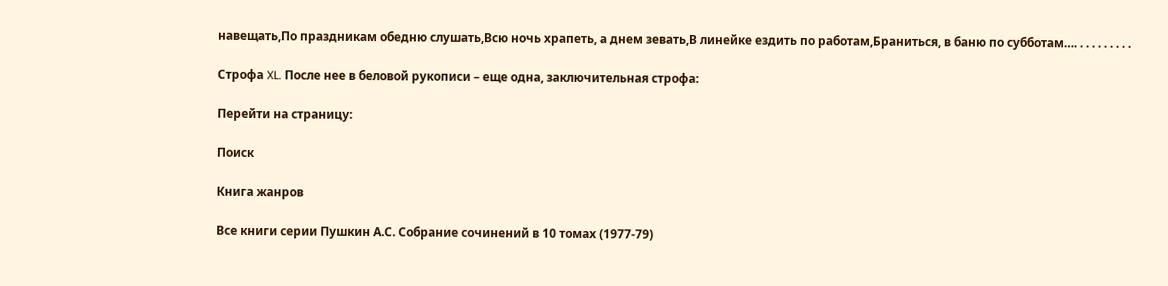навещать,По праздникам обедню слушать,Всю ночь храпеть, а днем зевать,В линейке ездить по работам,Браниться, в баню по субботам…. . . . . . . . . .

Строфа XL. После нее в беловой рукописи – еще одна, заключительная строфа:

Перейти на страницу:

Поиск

Книга жанров

Все книги серии Пушкин А.С. Собрание сочинений в 10 томах (1977-79)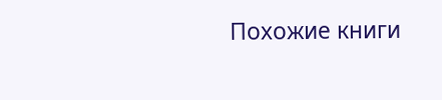Похожие книги